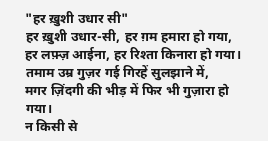"हर ख़ुशी उधार सी"
हर ख़ुशी उधार-सी, हर ग़म हमारा हो गया,
हर लफ़्ज़ आईना, हर रिश्ता किनारा हो गया।
तमाम उम्र गुज़र गई गिरहें सुलझाने में,
मगर ज़िंदगी की भीड़ में फिर भी गुज़ारा हो गया।
न किसी से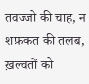तवज्जो की चाह, न शफ़कत की तलब,
ख़ल्वतों को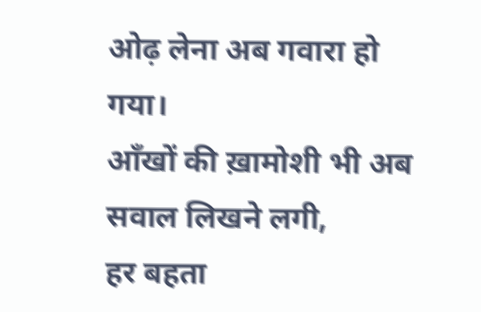ओढ़ लेना अब गवारा हो गया।
आँखों की ख़ामोशी भी अब सवाल लिखने लगी,
हर बहता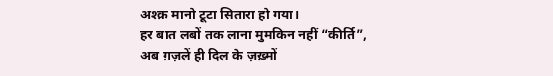अश्क़ मानो टूटा सितारा हो गया।
हर बात लबों तक लाना मुमकिन नहीं “कीर्ति”,
अब ग़ज़लें ही दिल के ज़ख़्मों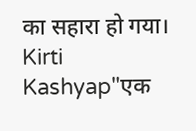का सहारा हो गया।
Kirti Kashyap"एक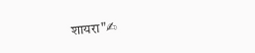शायरा"✍